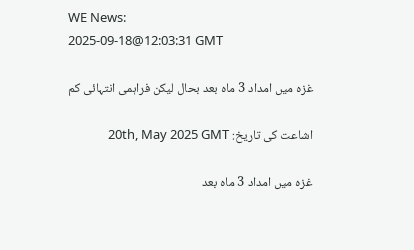WE News:
2025-09-18@12:03:31 GMT

غزہ میں امداد 3 ماہ بعد بحال لیکن فراہمی انتہائی کم

اشاعت کی تاریخ: 20th, May 2025 GMT

غزہ میں امداد 3 ماہ بعد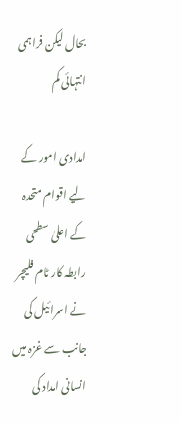بحال لیکن فراہمی انتہائی کم

امدادی امور کے لیے اقوام متحدہ کے اعلیٰ سطحی رابطہ کار ٹام فلیچر نے اسرائیل کی جانب سے غزہ میں انسانی امداد کی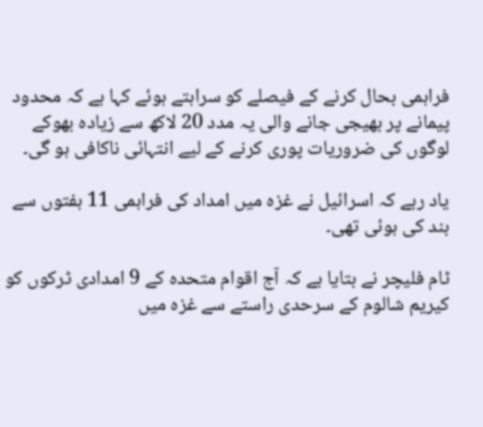فراہمی بحال کرنے کے فیصلے کو سراہتے ہوئے کہا ہے کہ محدود پیمانے پر بھیجی جانے والی یہ مدد 20 لاکھ سے زیادہ بھوکے لوگوں کی ضروریات پوری کرنے کے لیے انتہائی ناکافی ہو گی۔

یاد رہے کہ اسرائیل نے غزہ میں امداد کی فراہمی 11 ہفتوں سے بند کی ہوئی تھی۔

ٹام فلیچر نے بتایا ہے کہ آج اقوام متحدہ کے 9 امدادی ٹرکوں کو کیریم شالوم کے سرحدی راستے سے غزہ میں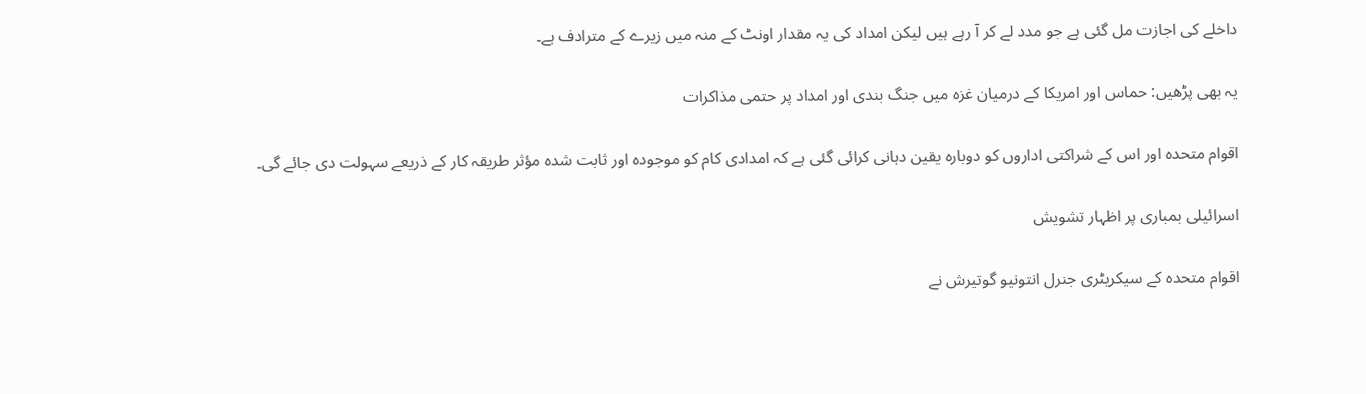داخلے کی اجازت مل گئی ہے جو مدد لے کر آ رہے ہیں لیکن امداد کی یہ مقدار اونٹ کے منہ میں زیرے کے مترادف ہے۔

یہ بھی پڑھیں: حماس اور امریکا کے درمیان غزہ میں جنگ بندی اور امداد پر حتمی مذاکرات

اقوام متحدہ اور اس کے شراکتی اداروں کو دوبارہ یقین دہانی کرائی گئی ہے کہ امدادی کام کو موجودہ اور ثابت شدہ مؤثر طریقہ کار کے ذریعے سہولت دی جائے گی۔

اسرائیلی بمباری پر اظہار تشویش

اقوام متحدہ کے سیکریٹری جنرل انتونیو گوتیرش نے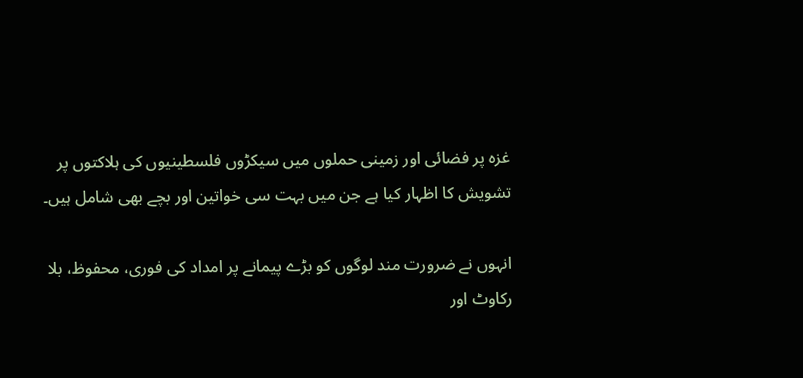غزہ پر فضائی اور زمینی حملوں میں سیکڑوں فلسطینیوں کی ہلاکتوں پر تشویش کا اظہار کیا ہے جن میں بہت سی خواتین اور بچے بھی شامل ہیں۔

انہوں نے ضرورت مند لوگوں کو بڑے پیمانے پر امداد کی فوری، محفوظ، بلا رکاوٹ اور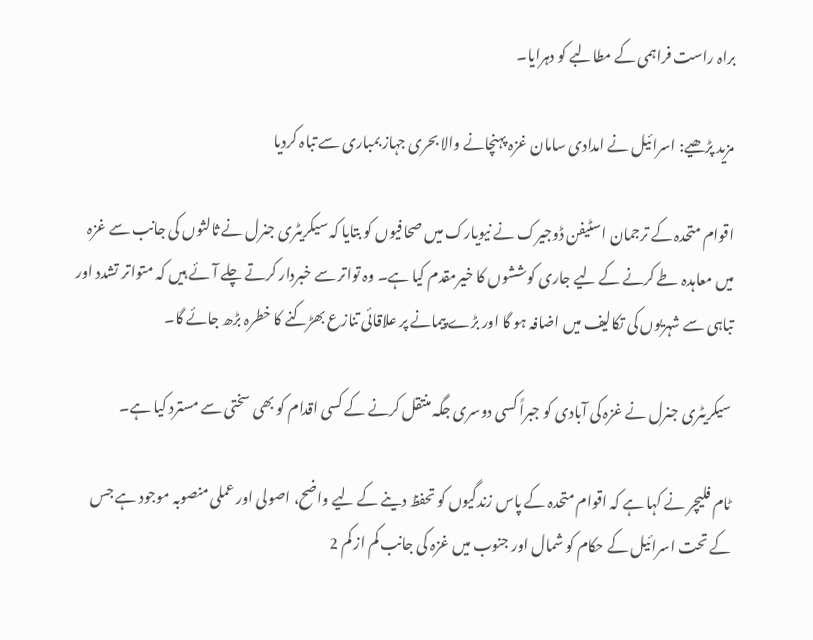براہ راست فراہمی کے مطالبے کو دہرایا۔

مزید پڑھیے: اسرائیل نے امدادی سامان غزہ پہنچانے والا بحری جہاز بمباری سے تباہ کردیا

اقوام متحدہ کے ترجمان اسٹیفن ڈوجیرک نے نیویارک میں صحافیوں کو بتایا کہ سیکریٹری جنرل نے ثالثوں کی جانب سے غزہ میں معاہدہ طے کرنے کے لیے جاری کوششوں کا خیرمقدم کیا ہے۔ وہ تواتر سے خبردار کرتے چلے آئے ہیں کہ متواتر تشدد اور تباہی سے شہریوں کی تکالیف میں اضافہ ہو گا اور بڑے پیمانے پر علاقائی تنازع بھڑکنے کا خطرہ بڑھ جائے گا۔

سیکریٹری جنرل نے غزہ کی آبادی کو جبراً کسی دوسری جگہ منتقل کرنے کے کسی اقدام کو بھی سختی سے مسترد کیا ہے۔

ٹام فلیچر نے کہا ہے کہ اقوام متحدہ کے پاس زندگیوں کو تحفظ دینے کے لیے واضح، اصولی اور عملی منصوبہ موجود ہے جس کے تحت اسرائیل کے حکام کو شمال اور جنوب میں غزہ کی جانب کم از کم 2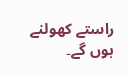راستے کھولنے ہوں گے۔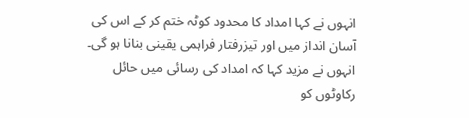انہوں نے کہا امداد کا محدود کوٹہ ختم کر کے اس کی آسان انداز میں اور تیزرفتار فراہمی یقینی بنانا ہو گی۔ انہوں نے مزید کہا کہ امداد کی رسائی میں حائل رکاوٹوں کو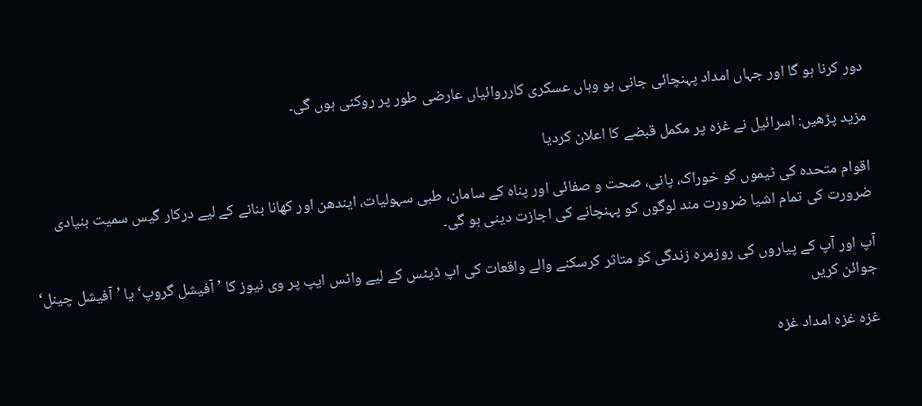دور کرنا ہو گا اور جہاں امداد پہنچائی جانی ہو وہاں عسکری کارروائیاں عارضی طور پر روکنی ہوں گی۔

مزید پڑھیں: اسرائیل نے غزہ پر مکمل قبضے کا اعلان کردیا

اقوام متحدہ کی ٹیموں کو خوراک، پانی، صحت و صفائی اور پناہ کے سامان، طبی سہولیات، ایندھن اور کھانا بنانے کے لیے درکار گیس سمیت بنیادی ضرورت کی تمام اشیا ضرورت مند لوگوں کو پہنچانے کی اجازت دینی ہو گی۔

آپ اور آپ کے پیاروں کی روزمرہ زندگی کو متاثر کرسکنے والے واقعات کی اپ ڈیٹس کے لیے واٹس ایپ پر وی نیوز کا ’آفیشل گروپ‘ یا ’آفیشل چینل‘ جوائن کریں

غزہ غزہ امداد غزہ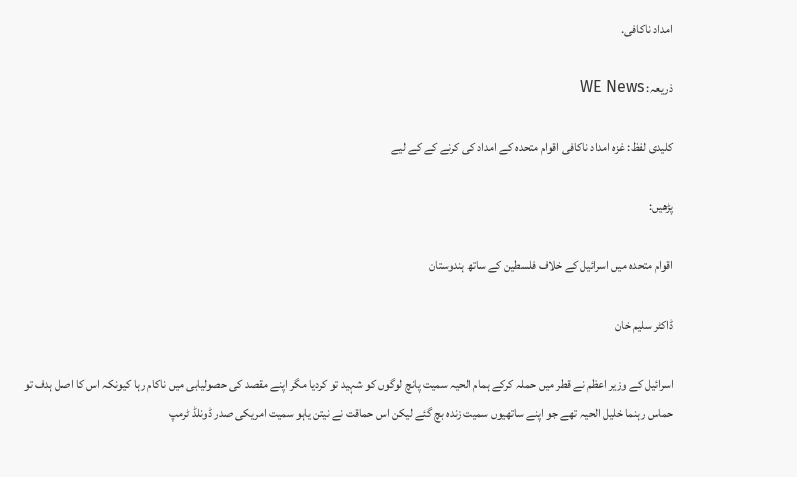امداد ناکافی.

ذریعہ: WE News

کلیدی لفظ: غزہ امداد ناکافی اقوام متحدہ کے امداد کی کرنے کے کے لیے

پڑھیں:

اقوام متحدہ میں اسرائیل کے خلاف فلسطین کے ساتھ ہندوستان

ڈاکٹر سلیم خان

اسرائیل کے وزیر اعظم نے قطر میں حملہ کرکے ہمام الحیہ سمیت پانچ لوگوں کو شہید تو کردیا مگر اپنے مقصد کی حصولیابی میں ناکام رہا کیونکہ اس کا اصل ہدف تو حماس رہنما خلیل الحیہ تھے جو اپنے ساتھیوں سمیت زندہ بچ گئے لیکن اس حماقت نے نیتن یاہو سمیت امریکی صدر ڈونلڈ ٹرمپ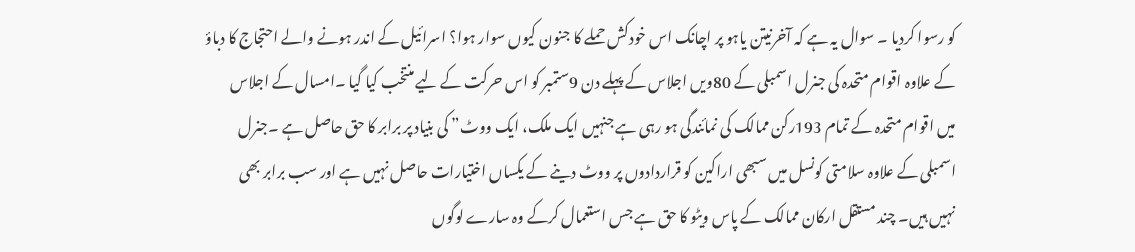کو رسوا کردیا ۔ سوال یہ ہے کہ آخرنیتن یاہو پر اچانک اس خودکش حملے کا جنون کیوں سوار ہوا؟ اسرائیل کے اندر ہونے والے احتجاج کا دباؤ کے علاوہ اقوام متحدہ کی جنرل اسمبلی کے 80ویں اجلاس کے پہلے دن 9ستمبر کو اس حرکت کے لیے منتخب کیا گیا ۔امسال کے اجلاس میں اقوام متحدہ کے تمام 193رکن ممالک کی نمائندگی ہو رہی ہے جنہیں ایک ملک، ایک ووٹ” کی بنیاد پر برابر کا حق حاصل ہے ۔جنرل اسمبلی کے علاوہ سلامتی کونسل میں سبھی اراکین کو قراردادوں پر ووٹ دینے کے یکساں اختیارات حاصل نہیں ہے اور سب برابر بھی نہیں ہیں۔ چند مستقل ارکان ممالک کے پاس ویٹو کا حق ہے جس استعمال کرکے وہ سارے لوگوں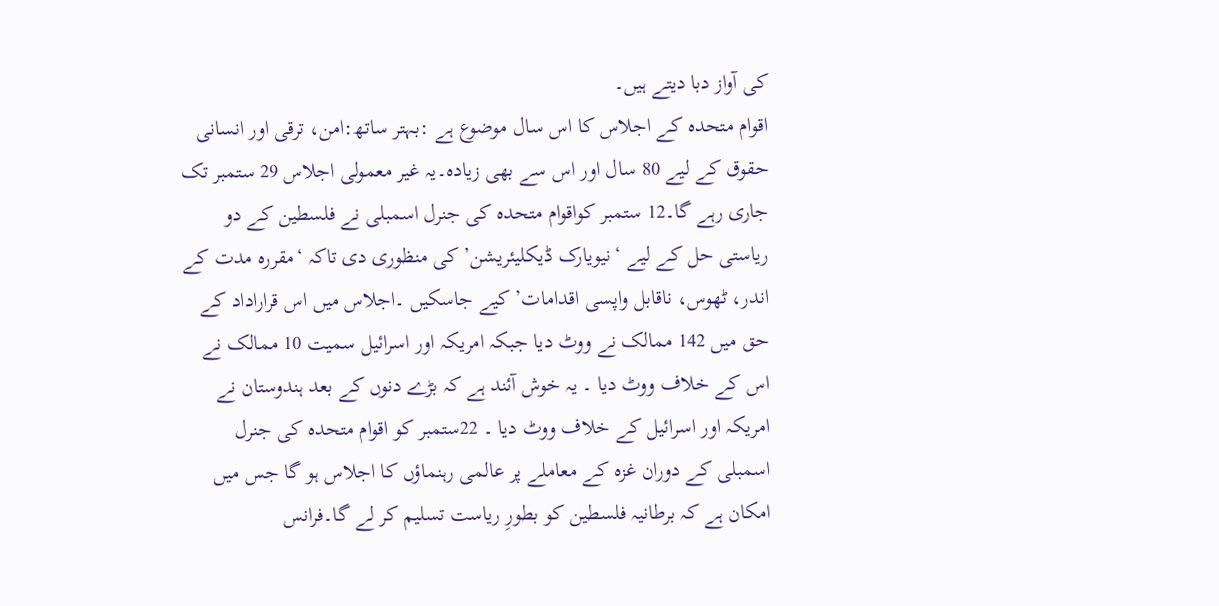کی آواز دبا دیتے ہیں۔
اقوام متحدہ کے اجلاس کا اس سال موضوع ہے :بہتر ساتھ:امن، ترقی اور انسانی حقوق کے لیے 80 سال اور اس سے بھی زیادہ۔یہ غیر معمولی اجلاس 29 ستمبر تک جاری رہے گا۔12 ستمبر کواقوام متحدہ کی جنرل اسمبلی نے فلسطین کے دو ریاستی حل کے لیے ‘نیویارک ڈیکلیئریشن’ کی منظوری دی تاکہ ‘مقررہ مدت کے اندر، ٹھوس، ناقابل واپسی اقدامات’ کیے جاسکیں ۔اجلاس میں اس قراراداد کے حق میں 142 ممالک نے ووٹ دیا جبکہ امریکہ اور اسرائیل سمیت 10 ممالک نے اس کے خلاف ووٹ دیا ۔ یہ خوش آئند ہے کہ بڑے دنوں کے بعد ہندوستان نے امریکہ اور اسرائیل کے خلاف ووٹ دیا ۔ 22ستمبر کو اقوام متحدہ کی جنرل اسمبلی کے دوران غزہ کے معاملے پر عالمی رہنماؤں کا اجلاس ہو گا جس میں امکان ہے کہ برطانیہ فلسطین کو بطورِ ریاست تسلیم کر لے گا۔فرانس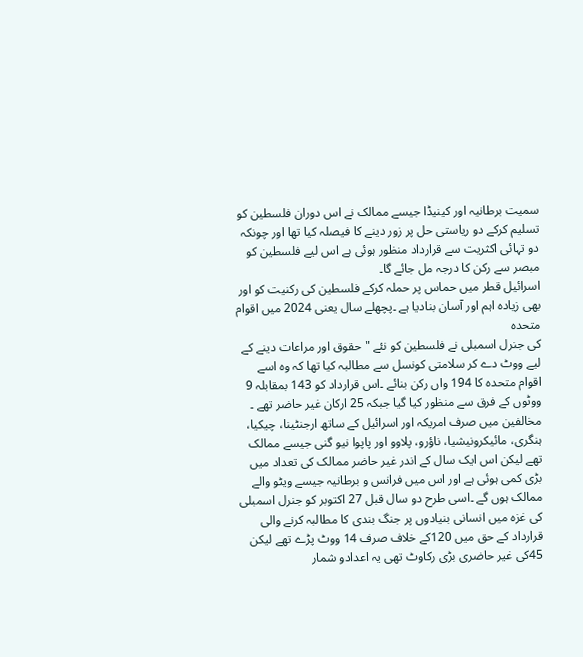سمیت برطانیہ اور کینیڈا جیسے ممالک نے اس دوران فلسطین کو تسلیم کرکے دو ریاستی حل پر زور دینے کا فیصلہ کیا تھا اور چونکہ دو تہائی اکثریت سے قرارداد منظور ہوئی ہے اس لیے فلسطین کو مبصر سے رکن کا درجہ مل جائے گا۔
اسرائیل قطر میں حماس پر حملہ کرکے فلسطین کی رکنیت کو اور بھی زیادہ اہم اور آسان بنادیا ہے ۔پچھلے سال یعنی 2024 میں اقوام متحدہ
کی جنرل اسمبلی نے فلسطین کو نئے "حقوق اور مراعات دینے کے لیے ووٹ دے کر سلامتی کونسل سے مطالبہ کیا تھا کہ وہ اسے اقوام متحدہ کا 194 واں رکن بنائے ۔اس قرارداد کو 143 بمقابلہ 9 ووٹوں کے فرق سے منظور کیا گیا جبکہ 25 ارکان غیر حاضر تھے ۔ مخالفین میں صرف امریکہ اور اسرائیل کے ساتھ ارجنٹینا، چیکیا، ہنگری، مائیکرونیشیا، ناؤرو، پلاوو اور پاپوا نیو گنی جیسے ممالک تھے لیکن اس ایک سال کے اندر غیر حاضر ممالک کی تعداد میں بڑی کمی ہوئی ہے اور اس میں فرانس و برطانیہ جیسے ویٹو والے ممالک ہوں گے ۔اسی طرح دو سال قبل 27 اکتوبر کو جنرل اسمبلی کی غزہ میں انسانی بنیادوں پر جنگ بندی کا مطالبہ کرنے والی قرارداد کے حق میں 120کے خلاف صرف 14 ووٹ پڑے تھے لیکن 45کی غیر حاضری بڑی رکاوٹ تھی یہ اعدادو شمار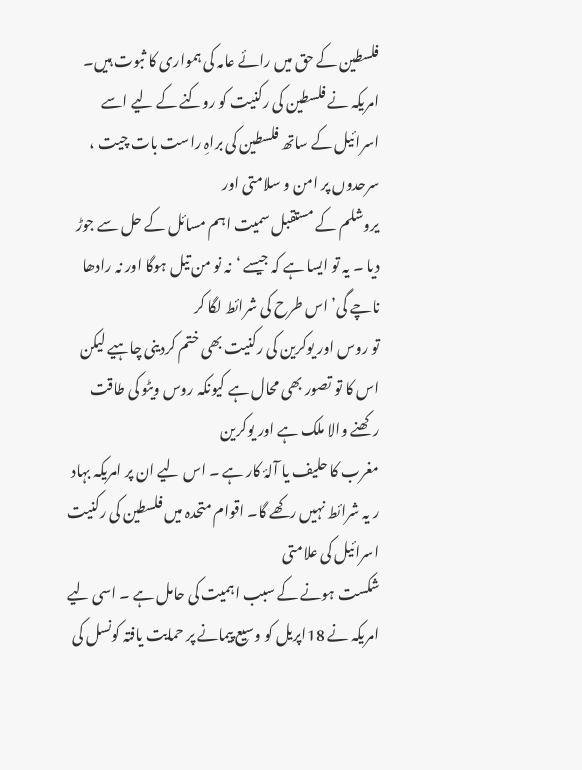فلسطین کے حق میں رائے عامہ کی ہمواری کا ثبوت ہیں۔
امریکہ نے فلسطین کی رکنیت کو روکنے کے لیے اسے اسرائیل کے ساتھ فلسطین کی براہِ راست بات چیت ، سرحدوں پر امن و سلامتی اور
یروشلم کے مستقبل سمیت اہم مسائل کے حل سے جوڑ دیا ۔ یہ تو ایسا ہے کہ جیسے ‘نہ نو من تیل ہوگا اور نہ رادھا ناچے گی’ اس طرح کی شرائط لگا کر
تو روس اور یوکرین کی رکنیت بھی ختم کردینی چاہیے لیکن اس کا تو تصور بھی محال ہے کیونکہ روس ویٹو کی طاقت رکھنے والا ملک ہے اور یوکرین
مغرب کا حلیف یا آلۂ کار ہے ۔ اس لیے ان پر امریکہ بہاد ر یہ شرائط نہیں رکھے گا۔ اقوام متحدہ میں فلسطین کی رکنیت اسرائیل کی علامتی
شکست ہونے کے سبب اہمیت کی حامل ہے ۔ اسی لیے امریکہ نے 18اپریل کو وسیع پیمانے پر حمایت یافتہ کونسل کی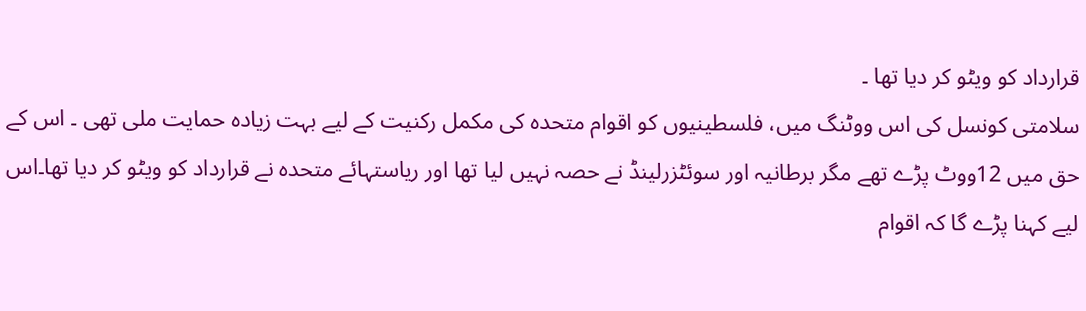قرارداد کو ویٹو کر دیا تھا ۔
سلامتی کونسل کی اس ووٹنگ میں، فلسطینیوں کو اقوام متحدہ کی مکمل رکنیت کے لیے بہت زیادہ حمایت ملی تھی ۔ اس کے حق میں 12ووٹ پڑے تھے مگر برطانیہ اور سوئٹزرلینڈ نے حصہ نہیں لیا تھا اور ریاستہائے متحدہ نے قرارداد کو ویٹو کر دیا تھا۔اس لیے کہنا پڑے گا کہ اقوام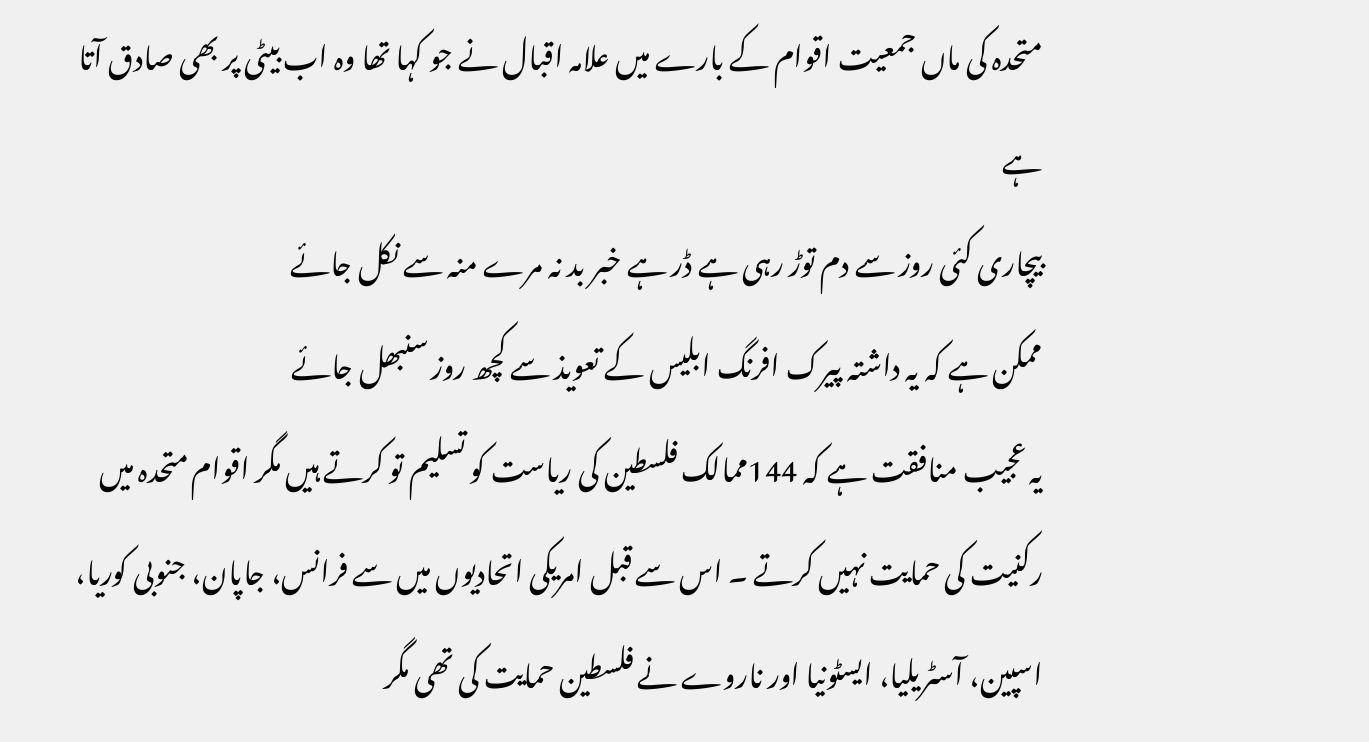متحدہ کی ماں جمعیت اقوام کے بارے میں علامہ اقبال نے جو کہا تھا وہ اب بیٹی پر بھی صادق آتا ہے
بیچاری کئی روز سے دم توڑ رہی ہے ڈر ہے خبر بد نہ مرے منہ سے نکل جائے
ممکن ہے کہ یہ داشتہ پیرک افرنگ ابلیس کے تعویذ سے کچھ روز سنبھل جائے
یہ عجیب منافقت ہے کہ 144ممالک فلسطین کی ریاست کو تسلیم تو کرتے ہیں مگر اقوام متحدہ میں رکنیت کی حمایت نہیں کرتے ۔ اس سے قبل امریکی اتحادیوں میں سے فرانس، جاپان، جنوبی کوریا، اسپین، آسٹریلیا، ایسٹونیا اور ناروے نے فلسطین حمایت کی تھی مگر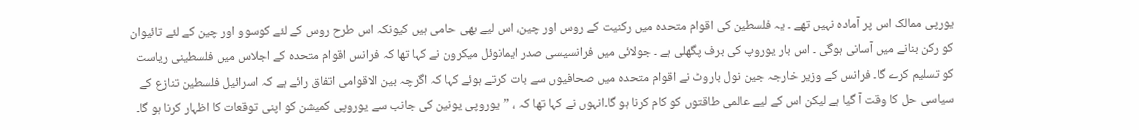یورپی ممالک اس پر آمادہ نہیں تھے ۔ یہ فلسطین کی اقوام متحدہ میں رکنیت کے روس اور چین، اس لیے بھی حامی ہیں کیونکہ اس طرح روس کے لئے کوسوو اور چین کے لئے تائیوان کو رکن بنانے میں آسانی ہوگی ۔ اس بار یوروپ کی برف پگھلی ہے ۔ جولائی میں فرانسیسی صدر ایمانوئل میکرون نے کہا تھا کہ فرانس اقوام متحدہ کے اجلاس میں فلسطینی ریاست کو تسلیم کرے گا۔ فرانس کے وزیر خارجہ جین نول باروٹ نے اقوام متحدہ میں صحافیوں سے بات کرتے ہوئے کہا کہ اگرچہ بین الاقوامی اتفاق رائے ہے کہ اسرائیل فلسطین تنازع کے سیاسی حل کا وقت آ گیا ہے لیکن اس کے لیے عالمی طاقتوں کو کام کرنا ہو گا۔انہوں نے کہا تھا کہ ، ”یوروپی یونین کی جانب سے یوروپی کمیشن کو اپنی توقعات کا اظہار کرنا ہو گا۔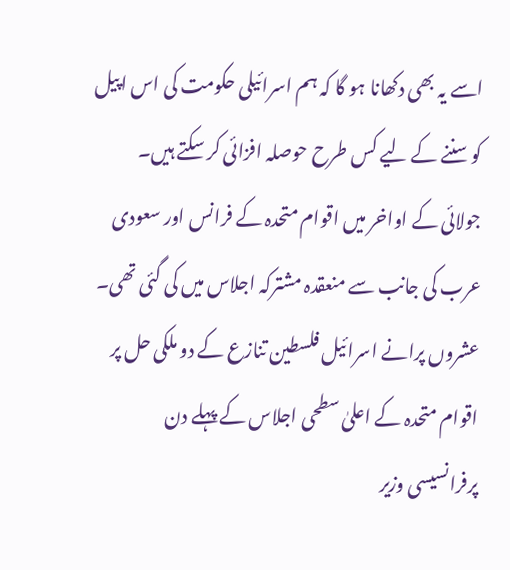اسے یہ بھی دکھانا ہو گا کہ ہم اسرائیلی حکومت کی اس اپیل کو سننے کے لیے کس طرح حوصلہ افزائی کر سکتے ہیں۔
جولائی کے اواخر میں اقوام متحدہ کے فرانس اور سعودی عرب کی جانب سے منعقدہ مشترکہ اجلاس میں کی گئی تھی۔ عشروں پرانے اسرائیل فلسطین تنازع کے دو ملکی حل پر اقوام متحدہ کے اعلیٰ سطحی اجلاس کے پہلے دن پرفرانسیسی وزیر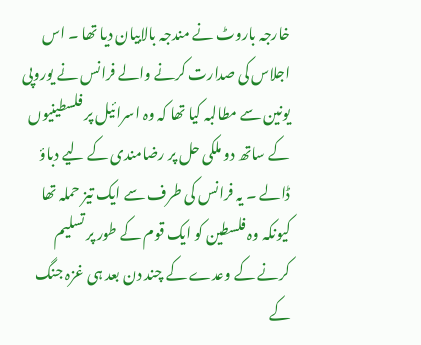خارجہ باروٹ نے مندجہ بالابیان دیا تھا ۔ اس اجلاس کی صدارت کرنے والے فرانس نے یوروپی یونین سے مطالبہ کیا تھا کہ وہ اسرائیل پر فلسطینیوں کے ساتھ دو ملکی حل پر رضامندی کے لیے دباؤ ڈالے ۔ یہ فرانس کی طرف سے ایک تیز حملہ تھا کیونکہ وہ فلسطین کو ایک قوم کے طور پر تسلیم کرنے کے وعدے کے چند دن بعد ہی غزہ جنگ کے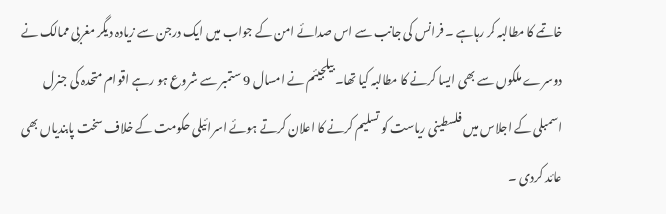خاتمے کا مطالبہ کر رہاہے ۔ فرانس کی جانب سے اس صدائے امن کے جواب میں ایک درجن سے زیادہ دیگر مغربی ممالک نے
دوسرے ملکوں سے بھی ایسا کرنے کا مطالبہ کیا تھا۔ بیلجیئم نے امسال 9 ستمبر سے شروع ہو رہے اقوام متحدہ کی جنرل اسمبلی کے اجلاس میں فلسطینی ریاست کو تسلیم کرنے کا اعلان کرتے ہوئے اسرائیلی حکومت کے خلاف سخت پابندیاں بھی عائد کردی ۔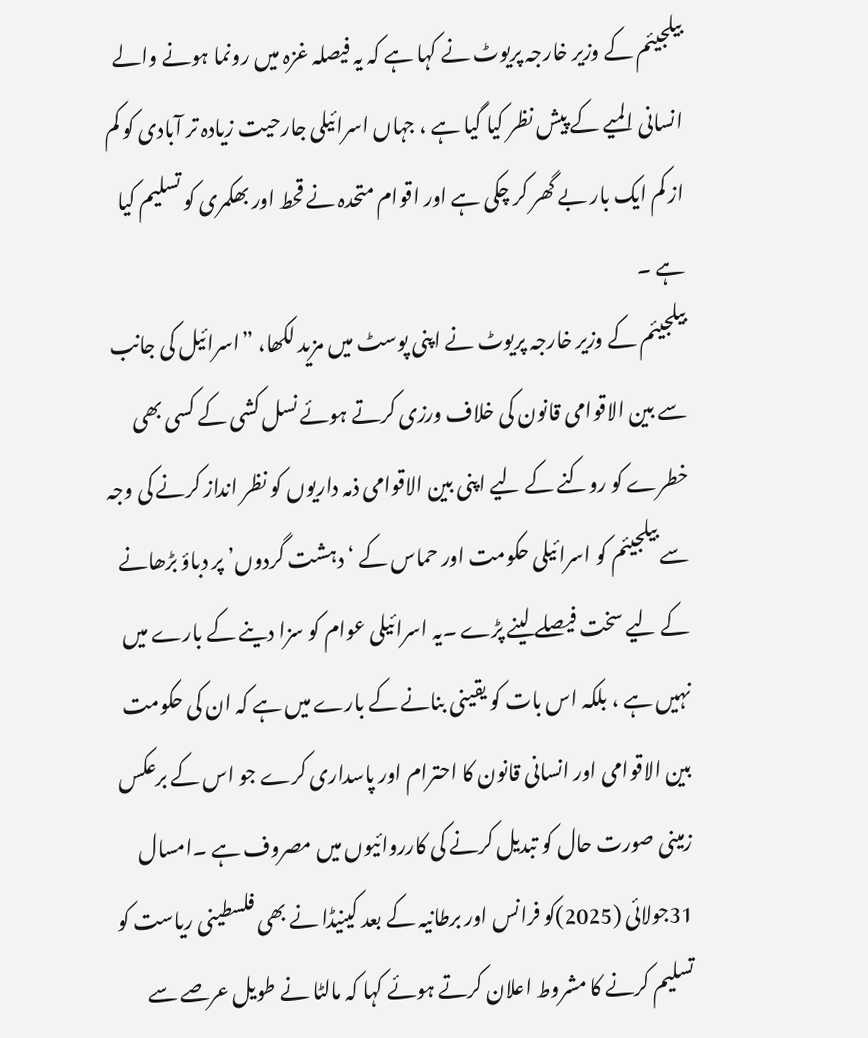بیلجیئم کے وزیر خارجہ پریوٹ نے کہا ہے کہ یہ فیصلہ غزہ میں رونما ہونے والے انسانی المیے کے پیش نظر کیا گیا ہے ، جہاں اسرائیلی جارحیت زیادہ تر آبادی کو کم از کم ایک بار بے گھر کر چکی ہے اور اقوام متحدہ نے قحط اور بھکمری کو تسلیم کیا ہے ۔
بیلجیئم کے وزیر خارجہ پریوٹ نے اپنی پوسٹ میں مزید لکھا، ”اسرائیل کی جانب سے بین الاقوامی قانون کی خلاف ورزی کرتے ہوئے نسل کشی کے کسی بھی خطرے کو روکنے کے لیے اپنی بین الاقوامی ذمہ داریوں کو نظر انداز کرنے کی وجہ سے بیلجیئم کو اسرائیلی حکومت اور حماس کے ‘دہشت گردوں’ پر دباؤ بڑھانے کے لیے سخت فیصلے لینے پڑے ۔یہ اسرائیلی عوام کو سزا دینے کے بارے میں نہیں ہے ، بلکہ اس بات کو یقینی بنانے کے بارے میں ہے کہ ان کی حکومت بین الاقوامی اور انسانی قانون کا احترام اور پاسداری کرے جو اس کے برعکس زمینی صورت حال کو تبدیل کرنے کی کارروائیوں میں مصروف ہے ۔امسال 31جولائی (2025)کو فرانس اور برطانیہ کے بعد کینیڈا نے بھی فلسطینی ریاست کو تسلیم کرنے کا مشروط اعلان کرتے ہوئے کہا کہ مالٹا نے طویل عرصے سے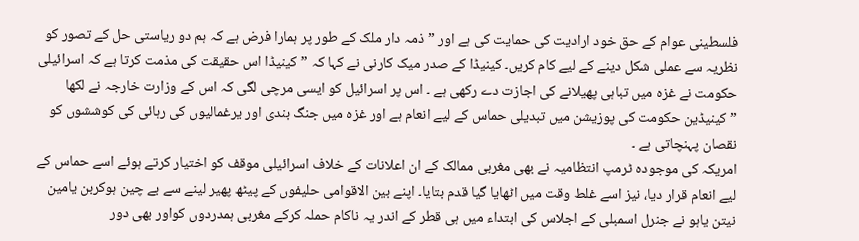فلسطینی عوام کے حق خود ارادیت کی حمایت کی ہے اور ”ذمہ دار ملک کے طور پر ہمارا فرض ہے کہ ہم دو ریاستی حل کے تصور کو نظریہ سے عملی شکل دینے کے لیے کام کریں۔ کینیڈا کے صدر میک کارنی نے کہا کہ ”کینیڈا اس حقیقت کی مذمت کرتا ہے کہ اسرائیلی حکومت نے غزہ میں تباہی پھیلانے کی اجازت دے رکھی ہے ۔ اس پر اسرائیل کو ایسی مرچی لگی کہ اس کے وزارت خارجہ نے لکھا ”کینیڈین حکومت کی پوزیشن میں تبدیلی حماس کے لیے انعام ہے اور غزہ میں جنگ بندی اور یرغمالیوں کی رہائی کی کوششوں کو نقصان پہنچاتی ہے ۔
امریکہ کی موجودہ ٹرمپ انتظامیہ نے بھی مغربی ممالک کے ان اعلانات کے خلاف اسرائیلی موقف کو اختیار کرتے ہوئے اسے حماس کے لیے انعام قرار دیا، نیز اسے غلط وقت میں اٹھایا گیا قدم بتایا۔ اپنے بین الاقوامی حلیفوں کے پیٹھ پھیر لینے سے بے چین ہوکربن یامین نیتن یاہو نے جنرل اسمبلی کے اجلاس کی ابتداء میں ہی قطر کے اندر یہ ناکام حملہ کرکے مغربی ہمدردوں کواور بھی دور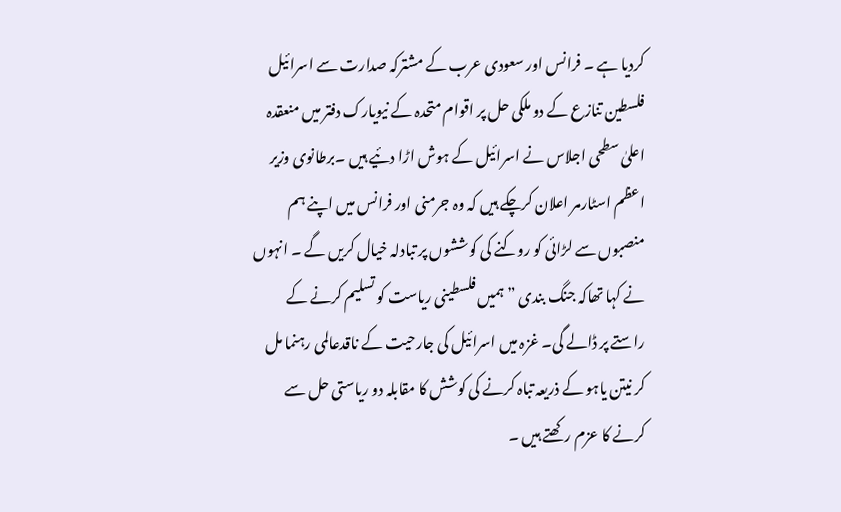کردیا ہے ۔ فرانس اور سعودی عرب کے مشترکہ صدارت سے اسرائیل فلسطین تنازع کے دو ملکی حل پر اقوام متحدہ کے نیویارک دفتر میں منعقدہ اعلیٰ سطحی اجلاس نے اسرائیل کے ہوش اڑا دئیے ہیں ۔برطانوی وزیر اعظم اسٹارمر اعلان کرچکے ہیں کہ وہ جرمنی اور فرانس میں اپنے ہم منصبوں سے لڑائی کو روکنے کی کوششوں پر تبادلہ خیال کریں گے ۔ انہوں نے کہا تھاکہ جنگ بندی ”ہمیں فلسطینی ریاست کو تسلیم کرنے کے راستے پر ڈالے گی۔ غزہ میں اسرائیل کی جارحیت کے ناقدعالمی رہنما مل کر نیتن یاہو کے ذریعہ تباہ کرنے کی کوشش کا مقابلہ دو ریاستی حل سے کرنے کا عزم رکھتے ہیں ۔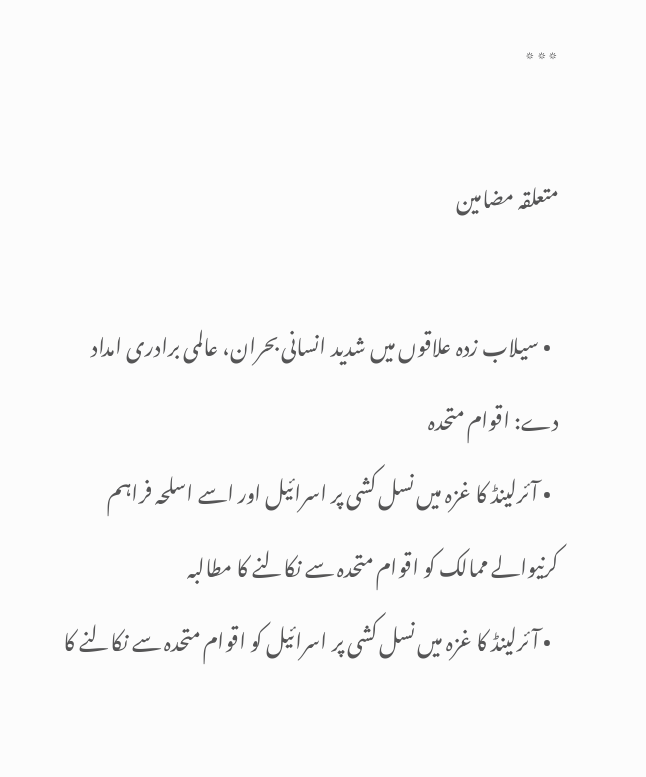٭٭٭

متعلقہ مضامین

  • سیلاب زدہ علاقوں میں شدید انسانی بحران، عالمی برادری امداد دے: اقوام متحدہ
  • آئرلینڈ کا غزہ میں نسل کشی پر اسرائیل اور اسے اسلحہ فراہم کرنیوالے ممالک کو اقوام متحدہ سے نکالنے کا مطالبہ
  • آئرلینڈ کا غزہ میں نسل کشی پر اسرائیل کو اقوام متحدہ سے نکالنے کا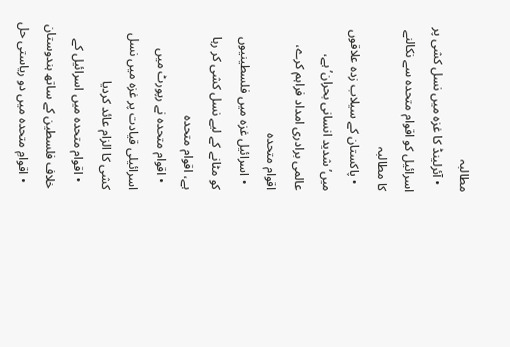مطالبہ
  • آئرلینڈ کا غزہ میں نسل کشی پر اسرائیل کو اقوام متحدہ سے نکالنے کا مطالبہ
  • پاکستان کے سیلاب زدہ علاقوں میں’ شدید انسانی بحران’ ہے، عالمی برادری امداد فراہم کرے، اقوام متحدہ
  • اسرائیل غزہ میں فلسطینیوں کو مٹانے کے لیے نسل کشی کر رہا ہے، اقوام متحدہ
  • اقوام متحدہ نے رپورٹ میں اسرائیلی قیادت پر غزہ میں نسل کشی کا الزام عائد کردیا
  • اقوام متحدہ میں اسرائیل کے خلاف فلسطین کے ساتھ ہندوستان
  • اقوامِ متحدہ میں دو ریاستی حل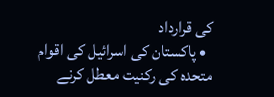کی قرارداد
  • پاکستان کی اسرائیل کی اقوام متحدہ کی رکنیت معطل کرنے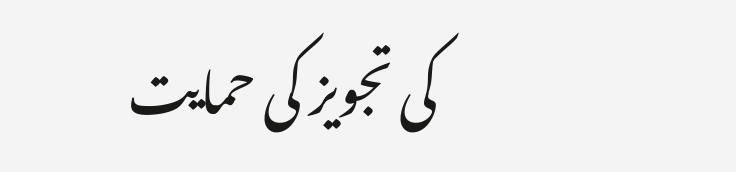کی تجویز کی حمایت